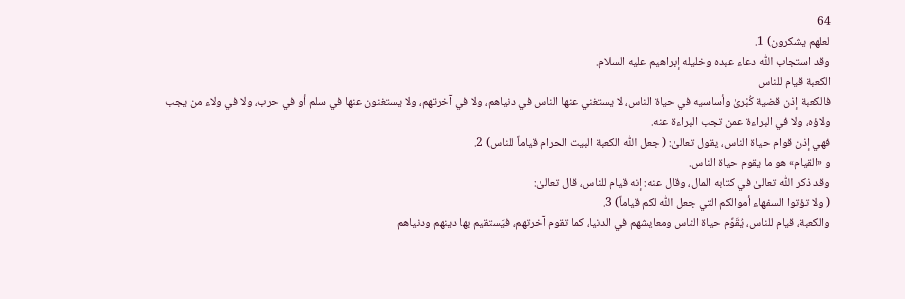64
لعلهم يشكرون) 1.
وقد استجاب اللّٰه دعاء عبده وخليله إبراهيم عليه السلام.
الكعبة قيام للناس
فالكعبة إذن قضية كُبْرىٰ وأساسيه في حياة الناس، لا يستغني عنها الناس في دنياهم، ولا في آخرتهم، ولا يستغنون عنها في سلم أو في حرب، ولا في ولاء من يجب ولاؤه، ولا في البراءة عمن تجب البراءة عنه.
فهي إذن قوام حياة الناس، يقول تعالىٰ: ( جعل اللّٰه الكعبة البيت الحرام قياماً للناس) 2.
و «القيام» هو ما يقوم حياة الناس.
وقد ذكر اللّٰه تعالىٰ في كتابه المال، وقال عنه: إنه قيام للناس، قال تعالىٰ:
( ولا تؤتوا السفهاء أموالكم التي جعل اللّٰه لكم قياماً) 3.
والكعبة، قيام للناس، يُقَوِّم حياة الناس ومعايشهم في الدنيا، كما تقوم آخرتهم، فيَستقيم بها دينهم ودنياهم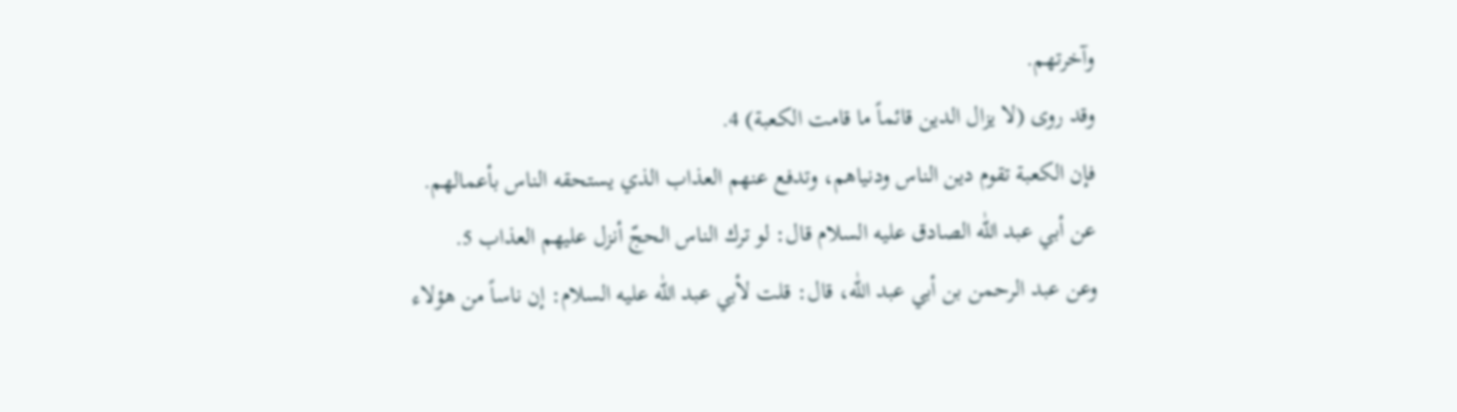وآخرتهم.
وقد روى (لا يزال الدين قائماً ما قامت الكعبة) 4.
فإن الكعبة تقوم دين الناس ودنياهم، وتدفع عنهم العذاب الذي يستحقه الناس بأعمالهم.
عن أبي عبد اللّٰه الصادق عليه السلام قال: لو ترك الناس الحجّ أنزل عليهم العذاب 5.
وعن عبد الرحمن بن أبي عبد اللّٰه، قال: قلت لأبي عبد اللّٰه عليه السلام: إن ناساً من هؤلاء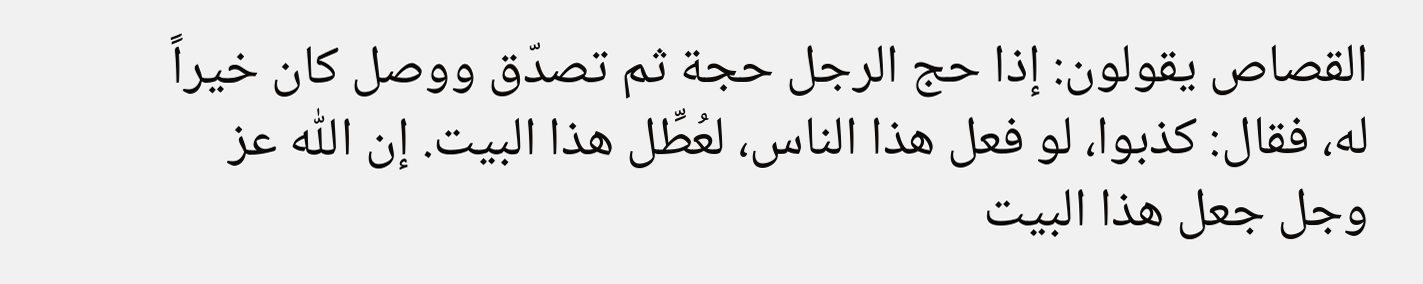القصاص يقولون: إذا حج الرجل حجة ثم تصدّق ووصل كان خيراً له، فقال: كذبوا، لو فعل هذا الناس، لعُطِّل هذا البيت. إن اللّٰه عز وجل جعل هذا البيت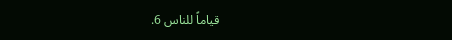قياماً للناس 6.